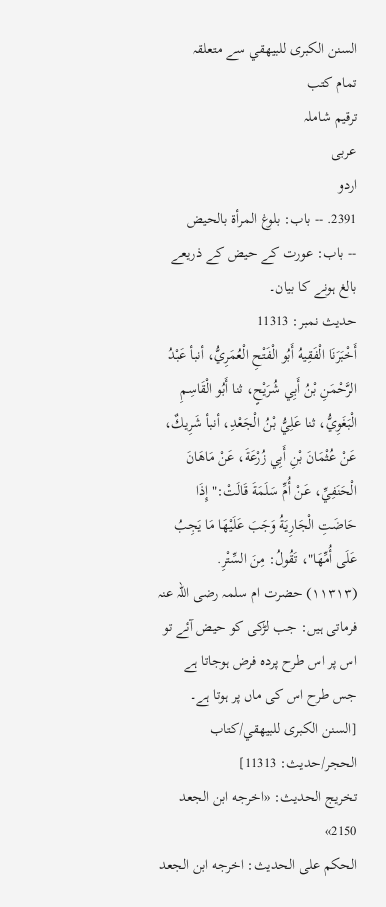السنن الكبرى للبيهقي سے متعلقہ
تمام کتب
ترقیم شاملہ
عربی
اردو
2391. -- باب: بلوغ المرأة بالحيض
-- باب: عورت کے حیض کے ذریعے بالغ ہونے کا بیان۔
حدیث نمبر: 11313
أَخْبَرَنَا الْفَقِيهُ أَبُو الْفَتْحِ الْعُمَرِيُّ، أنبأ عَبْدُ الرَّحْمَنِ بْنُ أَبِي شُرَيْحٍ، ثنا أَبُو الْقَاسِمِ الْبَغَوِيُّ، ثنا عَلِيُّ بْنُ الْجَعْدِ، أنبأ شَرِيكٌ، عَنْ عُثْمَانَ بْنِ أَبِي زُرْعَةَ، عَنْ مَاهَانَ الْحَنَفِيِّ، عَنْ أُمِّ سَلَمَةَ قَالَتْ:" إِذَا حَاضَتِ الْجَارِيَةُ وَجَبَ عَلَيْهَا مَا يَجِبُ عَلَى أُمِّهَا"، تَقُولُ: مِنَ السِّتْرِ.
(١١٣١٣) حضرت ام سلمہ رضی اللہ عنہ فرماتی ہیں: جب لڑکی کو حیض آئے تو اس پر اس طرح پردہ فرض ہوجاتا ہے جس طرح اس کی ماں پر ہوتا ہے۔ [السنن الكبرى للبيهقي/كتاب الحجر/حدیث: 11313]
تخریج الحدیث: «اخرجه ابن الجعد 2150»
الحكم على الحديث: اخرجه ابن الجعد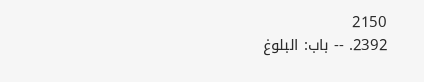2150
2392. -- باب: البلوغ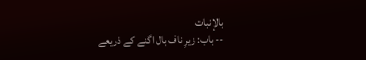بالإنبات
-- باب: زیرِ ناف بال اگنے کے ذریعے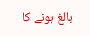بالغ ہونے کا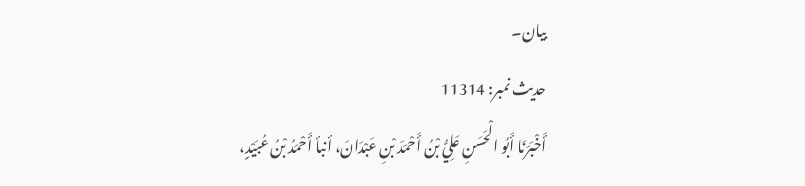بیان۔
حدیث نمبر: 11314
أَخْبَرَنَا أَبُو الْحَسَنِ عَلِيُّ بْنُ أَحْمَدَ بْنِ عَبْدَانَ، أنبأ أَحْمَدُ بْنُ عُبَيْدٍ،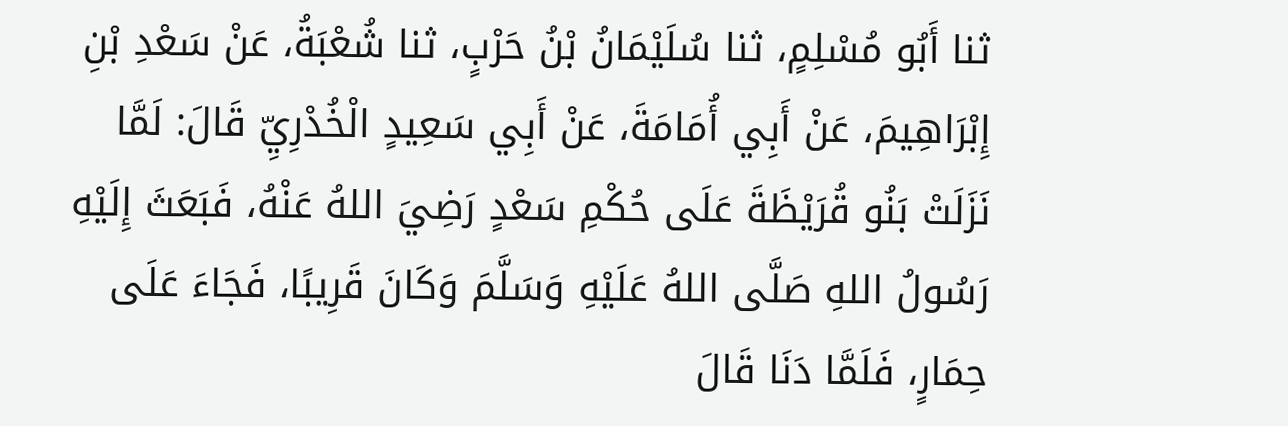ثنا أَبُو مُسْلِمٍ، ثنا سُلَيْمَانُ بْنُ حَرْبٍ، ثنا شُعْبَةُ، عَنْ سَعْدِ بْنِ إِبْرَاهِيمَ، عَنْ أَبِي أُمَامَةَ، عَنْ أَبِي سَعِيدٍ الْخُدْرِيِّ قَالَ: لَمَّا نَزَلَتْ بَنُو قُرَيْظَةَ عَلَى حُكْمِ سَعْدٍ رَضِيَ اللهُ عَنْهُ، فَبَعَثَ إِلَيْهِ رَسُولُ اللهِ صَلَّى اللهُ عَلَيْهِ وَسَلَّمَ وَكَانَ قَرِيبًا، فَجَاءَ عَلَى حِمَارٍ، فَلَمَّا دَنَا قَالَ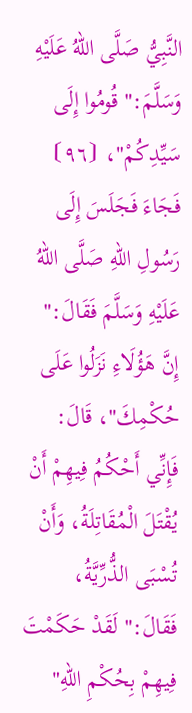النَّبِيُّ صَلَّى اللهُ عَلَيْهِ وَسَلَّمَ:" قُومُوا إِلَى سَيِّدِكُمْ"، ⦗٩٦⦘ فَجَاءَ فَجَلَسَ إِلَى رَسُولِ اللهِ صَلَّى اللهُ عَلَيْهِ وَسَلَّمَ فَقَالَ:" إِنَّ هَؤُلَاءِ نَزَلُوا عَلَى حُكْمِكَ"، قَالَ: فَإِنِّي أَحْكُمُ فِيهِمْ أَنْ يُقْتَلَ الْمُقَاتِلَةُ، وَأَنْ تُسْبَى الذُّرِّيَّةُ، فَقَالَ:" لَقَدْ حَكَمْتَ فِيهِمْ بِحُكْمِ اللهِ"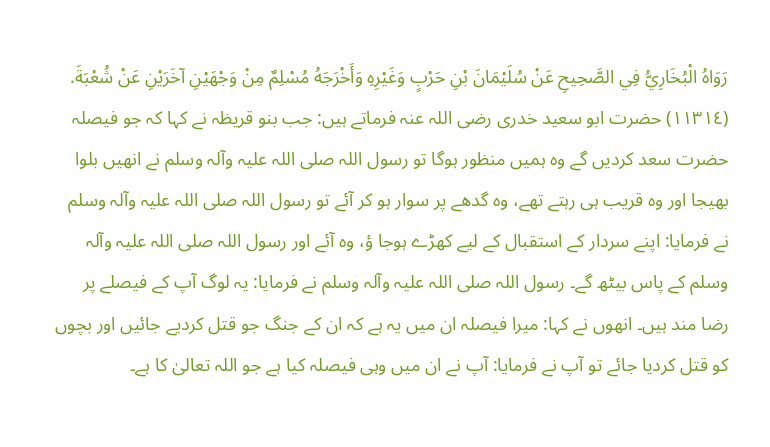رَوَاهُ الْبُخَارِيُّ فِي الصَّحِيحِ عَنْ سُلَيْمَانَ بْنِ حَرْبٍ وَغَيْرِهِ وَأَخْرَجَهُ مُسْلِمٌ مِنْ وَجْهَيْنِ آخَرَيْنِ عَنْ شُعْبَةَ.
(١١٣١٤) حضرت ابو سعید خدری رضی اللہ عنہ فرماتے ہیں: جب بنو قریظہ نے کہا کہ جو فیصلہ حضرت سعد کردیں گے وہ ہمیں منظور ہوگا تو رسول اللہ صلی اللہ علیہ وآلہ وسلم نے انھیں بلوا بھیجا اور وہ قریب ہی رہتے تھے، وہ گدھے پر سوار ہو کر آئے تو رسول اللہ صلی اللہ علیہ وآلہ وسلم نے فرمایا: اپنے سردار کے استقبال کے لیے کھڑے ہوجا ؤ، وہ آئے اور رسول اللہ صلی اللہ علیہ وآلہ وسلم کے پاس بیٹھ گے۔ رسول اللہ صلی اللہ علیہ وآلہ وسلم نے فرمایا: یہ لوگ آپ کے فیصلے پر رضا مند ہیں۔ انھوں نے کہا: میرا فیصلہ ان میں یہ ہے کہ ان کے جنگ جو قتل کردیے جائیں اور بچوں کو قتل کردیا جائے تو آپ نے فرمایا: آپ نے ان میں وہی فیصلہ کیا ہے جو اللہ تعالیٰ کا ہے۔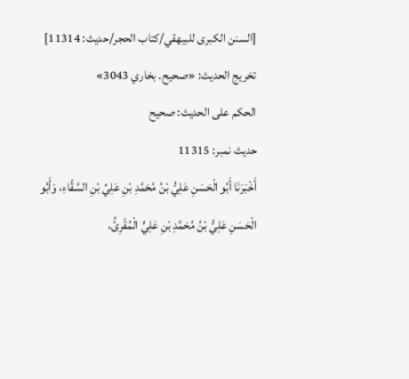[السنن الكبرى للبيهقي/كتاب الحجر/حدیث: 11314]
تخریج الحدیث: «صحيح۔ بخاري 3043»
الحكم على الحديث: صحيح
حدیث نمبر: 11315
أَخْبَرَنَا أَبُو الْحَسَنِ عَلِيُّ بْنُ مُحَمَّدِ بْنِ عَلِيِّ بْنِ السَّقَّاءِ، وَأَبُو الْحَسَنِ عَلِيُّ بْنُ مُحَمَّدِ بْنِ عَلِيٍّ الْمُقْرِئُ،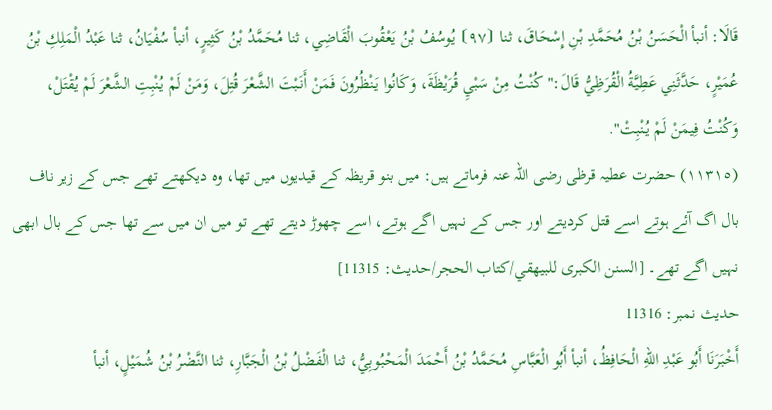قَالَا: أنبأ الْحَسَنُ بْنُ مُحَمَّدِ بْنِ إِسْحَاقَ، ثنا ⦗٩٧⦘ يُوسُفُ بْنُ يَعْقُوبَ الْقَاضِي، ثنا مُحَمَّدُ بْنُ كَثِيرٍ، أنبأ سُفْيَانُ، ثنا عَبْدُ الْمَلِكِ بْنُ عُمَيْرٍ، حَدَّثَنِي عَطِيَّةُ الْقُرَظِيُّ قَالَ:" كُنْتُ مِنْ سَبْيِ قُرَيْظَةَ، وَكَانُوا يَنْظُرُونَ فَمَنْ أَنَبْتَ الشَّعْرَ قُتِلَ، وَمَنْ لَمْ يُنْبِتِ الشَّعْرَ لَمْ يُقْتَلْ، وَكُنْتُ فِيمَنْ لَمْ يُنْبِتْ".
(١١٣١٥) حضرت عطیہ قرظی رضی اللہ عنہ فرماتے ہیں: میں بنو قریظہ کے قیدیوں میں تھا، وہ دیکھتے تھے جس کے زیر ناف بال اگ آئے ہوتے اسے قتل کردیتے اور جس کے نہیں اگے ہوتے، اسے چھوڑ دیتے تھے تو میں ان میں سے تھا جس کے بال ابھی نہیں اگے تھے۔ [السنن الكبرى للبيهقي/كتاب الحجر/حدیث: 11315]
حدیث نمبر: 11316
أَخْبَرَنَا أَبُو عَبْدِ اللهِ الْحَافِظُ، أنبأ أَبُو الْعَبَّاسِ مُحَمَّدُ بْنُ أَحْمَدَ الْمَحْبُوبِيُّ، ثنا الْفَضْلُ بْنُ الْجَبَّارِ، ثنا النَّضْرُ بْنُ شُمَيْلٍ، أنبأ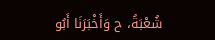شُعْبَةُ، ح وَأَخْبَرَنَا أَبُو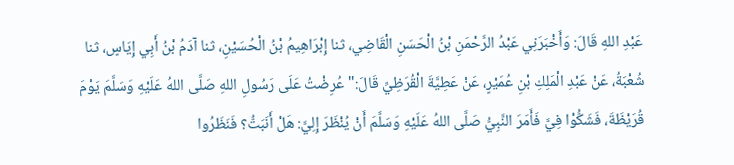عَبْدِ اللهِ قَالَ: وَأَخْبَرَنِي عَبْدُ الرَّحْمَنِ بْنُ الْحَسَنِ الْقَاضِي، ثنا إِبْرَاهِيمُ بْنُ الْحُسَيْنِ، ثنا آدَمُ بْنُ أَبِي إِيَاسٍ، ثنا شُعْبَةُ، عَنْ عَبْدِ الْمَلِكِ بْنِ عُمَيْرٍ، عَنْ عَطِيَّةَ الْقُرَظِيِّ قَالَ:" عُرِضْتُ عَلَى رَسُولِ اللهِ صَلَّى اللهُ عَلَيْهِ وَسَلَّمَ يَوْمَ قُرَيْظَةَ، فَشَكُّوْا فِيَّ فَأَمَرَ النَّبِيُّ صَلَّى اللهُ عَلَيْهِ وَسَلَّمَ أَنْ يُنْظَرَ إِلِيَّ: هَلْ أَنَبَتُّ؟ فَنَظَرُوا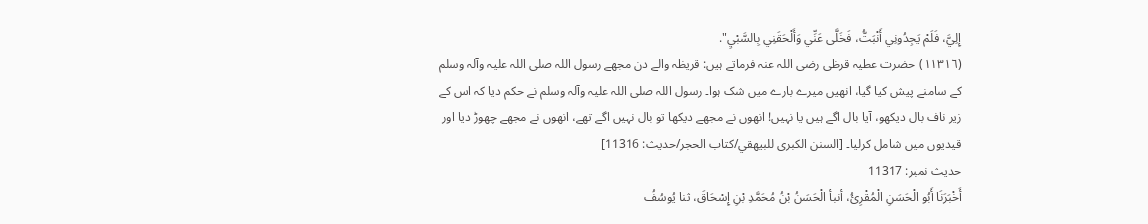إِلِيَّ، فَلَمْ يَجِدُونِي أَنْبَتُّ، فَخَلَّى عَنِّي وَأَلْحَقَنِي بِالسَّبْيِ".
(١١٣١٦) حضرت عطیہ قرظی رضی اللہ عنہ فرماتے ہیں: قریظہ والے دن مجھے رسول اللہ صلی اللہ علیہ وآلہ وسلم کے سامنے پیش کیا گیا، انھیں میرے بارے میں شک ہوا۔ رسول اللہ صلی اللہ علیہ وآلہ وسلم نے حکم دیا کہ اس کے زیر ناف بال دیکھو، آیا بال اگے ہیں یا نہیں! انھوں نے مجھے دیکھا تو بال نہیں اگے تھے، انھوں نے مجھے چھوڑ دیا اور قیدیوں میں شامل کرلیا۔ [السنن الكبرى للبيهقي/كتاب الحجر/حدیث: 11316]
حدیث نمبر: 11317
أَخْبَرَنَا أَبُو الْحَسَنِ الْمُقْرِئُ، أنبأ الْحَسَنُ بْنُ مُحَمَّدِ بْنِ إِسْحَاقَ، ثنا يُوسُفُ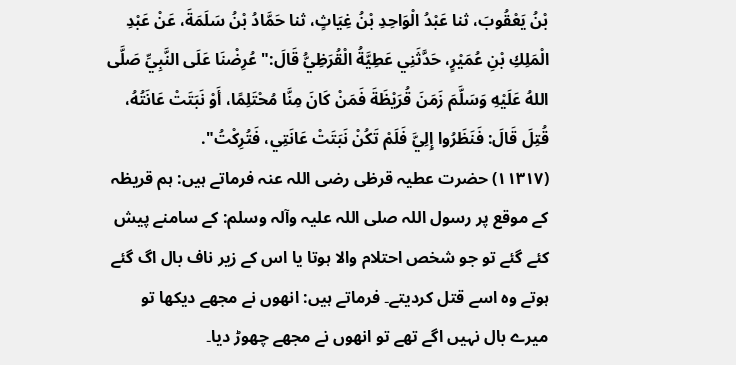بْنُ يَعْقُوبَ، ثنا عَبْدُ الْوَاحِدِ بْنُ غِيَاثٍ، ثنا حَمَّادُ بْنُ سَلَمَةَ، عَنْ عَبْدِ الْمَلِكِ بْنِ عُمَيْرٍ، حَدَّثَنِي عَطِيَّةُ الْقُرَظِيُّ قَالَ:" عُرِضْنَا عَلَى النَّبِيِّ صَلَّى اللهُ عَلَيْهِ وَسَلَّمَ زَمَنَ قُرَيْظَةَ فَمَنْ كَانَ مِنَّا مُحْتَلِمًا، أَوْ نَبَتَتْ عَانَتُهُ، قُتِلَ قَالَ: فَنَظَرُوا إِلِيَّ فَلَمْ تَكُنْ نَبَتَتْ عَانَتِي، فَتُرِكْتُ".
(١١٣١٧) حضرت عطیہ قرظی رضی اللہ عنہ فرماتے ہیں: ہم قریظہ کے موقع پر رسول اللہ صلی اللہ علیہ وآلہ وسلم: کے سامنے پیش کئے گئے تو جو شخص احتلام والا ہوتا یا اس کے زیر ناف بال اگ گئے ہوتے وہ اسے قتل کردیتے۔ فرماتے ہیں: انھوں نے مجھے دیکھا تو میرے بال نہیں اگے تھے تو انھوں نے مجھے چھوڑ دیا۔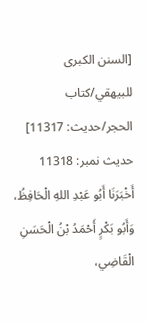[السنن الكبرى للبيهقي/كتاب الحجر/حدیث: 11317]
حدیث نمبر: 11318
أَخْبَرَنَا أَبُو عَبْدِ اللهِ الْحَافِظُ، وَأَبُو بَكْرٍ أَحْمَدُ بْنُ الْحَسَنِ الْقَاضِي،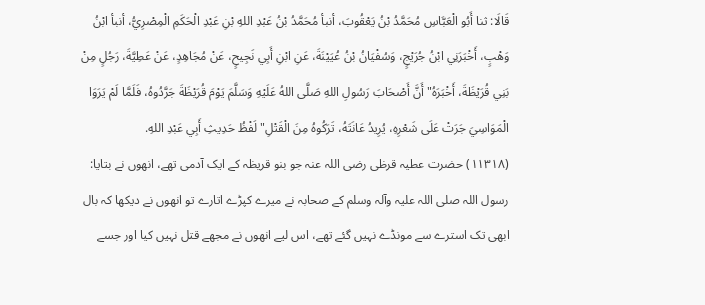قَالَا: ثنا أَبُو الْعَبَّاسِ مُحَمَّدُ بْنُ يَعْقُوبَ، أنبأ مُحَمَّدُ بْنُ عَبْدِ اللهِ بْنِ عَبْدِ الْحَكَمِ الْمِصْرِيُّ، أنبأ ابْنُ وَهْبٍ، أَخْبَرَنِي ابْنُ جُرَيْجٍ، وَسُفْيَانُ بْنُ عُيَيْنَةَ، عَنِ ابْنِ أَبِي نَجِيحٍ، عَنْ مُجَاهِدٍ، عَنْ عَطِيَّةَ، رَجُلٍ مِنْ بَنِي قُرَيْظَةَ، أَخْبَرَهُ" أَنَّ أَصْحَابَ رَسُولِ اللهِ صَلَّى اللهُ عَلَيْهِ وَسَلَّمَ يَوْمَ قُرَيْظَةَ جَرَّدُوهُ، فَلَمَّا لَمْ يَرَوَا الْمَوَاسِيَ جَرَتْ عَلَى شَعْرِهِ، يُرِيدُ عَانَتَهُ، تَرَكُوهُ مِنَ الْقَتْلِ" لَفْظُ حَدِيثِ أَبِي عَبْدِ اللهِ.
(١١٣١٨) حضرت عطیہ قرظی رضی اللہ عنہ جو بنو قریظہ کے ایک آدمی تھے، انھوں نے بتایا: رسول اللہ صلی اللہ علیہ وآلہ وسلم کے صحابہ نے میرے کپڑے اتارے تو انھوں نے دیکھا کہ بال ابھی تک استرے سے مونڈے نہیں گئے تھے، اس لیے انھوں نے مجھے قتل نہیں کیا اور جسے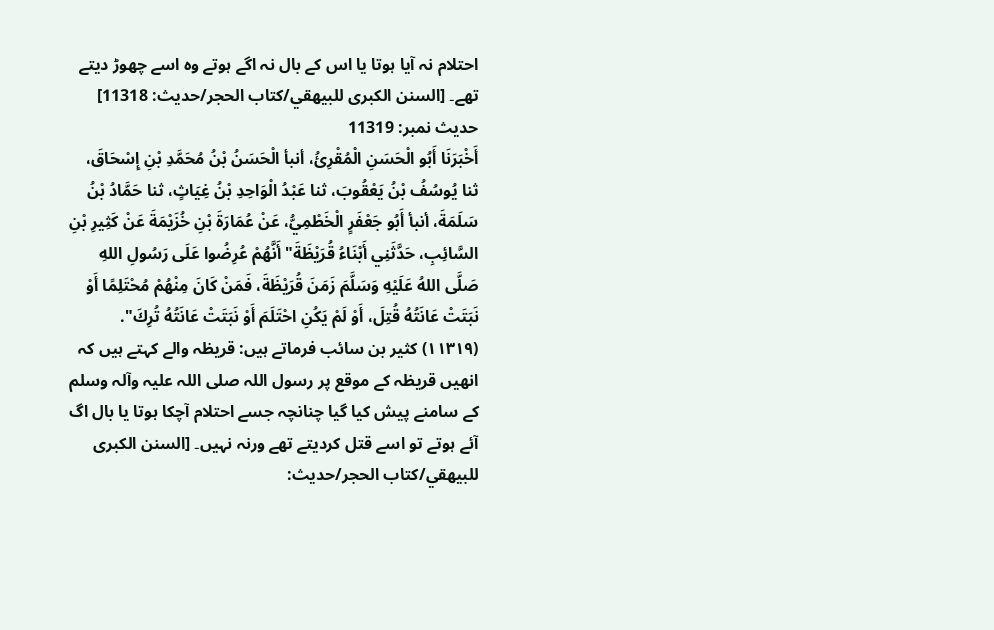احتلام نہ آیا ہوتا یا اس کے بال نہ اگے ہوتے وہ اسے چھوڑ دیتے تھے۔ [السنن الكبرى للبيهقي/كتاب الحجر/حدیث: 11318]
حدیث نمبر: 11319
أَخْبَرَنَا أَبُو الْحَسَنِ الْمُقْرِئُ، أنبأ الْحَسَنُ بْنُ مُحَمَّدِ بْنِ إِسْحَاقَ، ثنا يُوسُفُ بْنُ يَعْقُوبَ، ثنا عَبْدُ الْوَاحِدِ بْنُ غِيَاثٍ، ثنا حَمَّادُ بْنُ سَلَمَةَ، أنبأ أَبُو جَعْفَرٍ الْخَطْمِيُّ، عَنْ عُمَارَةَ بْنِ خُزَيْمَةَ عَنْ كَثِيرِ بْنِ السَّائِبِ، حَدَّثَنِي أَبْنَاءُ قُرَيْظَةَ" أَنَّهُمْ عُرِضُوا عَلَى رَسُولِ اللهِ صَلَّى اللهُ عَلَيْهِ وَسَلَّمَ زَمَنَ قُرَيْظَةَ، فَمَنْ كَانَ مِنْهُمْ مُحْتَلِمًا أَوْ نَبَتَتْ عَانَتُهُ قُتِلَ، أَوْ لَمْ يَكُنِ احْتَلَمَ أَوْ نَبَتَتْ عَانَتُهُ تُرِكَ".
(١١٣١٩) کثیر بن سائب فرماتے ہیں: قریظہ والے کہتے ہیں کہ انھیں قریظہ کے موقع پر رسول اللہ صلی اللہ علیہ وآلہ وسلم کے سامنے پیش کیا گیا چنانچہ جسے احتلام آچکا ہوتا یا بال اگ آئے ہوتے تو اسے قتل کردیتے تھے ورنہ نہیں۔ [السنن الكبرى للبيهقي/كتاب الحجر/حدیث: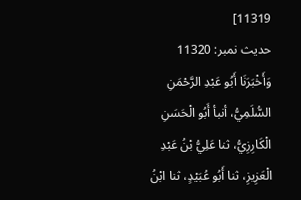11319]
حدیث نمبر: 11320
وَأَخْبَرَنَا أَبُو عَبْدِ الرَّحْمَنِ السُّلَمِيُّ، أنبأ أَبُو الْحَسَنِ الْكَارِزِيُّ، ثنا عَلِيُّ بْنُ عَبْدِ الْعَزِيزِ، ثنا أَبُو عُبَيْدٍ، ثنا ابْنُ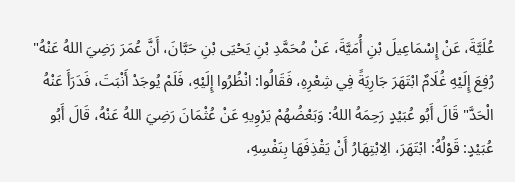عُلَيَّةَ، عَنْ إِسْمَاعِيلَ بْنِ أُمَيَّةَ، عَنْ مُحَمَّدِ بْنِ يَحْيَى بْنِ حَبَّانَ، أَنَّ عُمَرَ رَضِيَ اللهُ عَنْهُ" رُفِعَ إِلَيْهِ غُلَامٌ ابْتَهَرَ جَارِيَةً فِي شِعْرِهِ، فَقَالُوا: انْظُرُوا إِلَيْهِ، فَلَمْ يُوجَدْ أَنْبَتَ، فَدَرَأَ عَنْهُ الْحَدَّ" قَالَ أَبُو عُبَيْدٍ رَحِمَهُ اللهُ: وَبَعْضُهُمْ يَرْوِيهِ عَنْ عُثْمَانَ رَضِيَ اللهُ عَنْهُ، قَالَ أَبُو عُبَيْدٍ: قَوْلُهُ: ابْتَهَرَ، الِابْتِهَارُ أَنْ يَقْذِفَهَا بِنَفْسِهِ،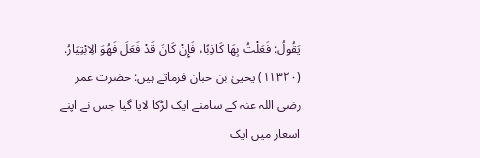يَقُولُ: فَعَلْتُ بِهَا كَاذِبًا، فَإِنْ كَانَ قَدْ فَعَلَ فَهُوَ الِابْتِيَارُ.
(١١٣٢٠) یحییٰ بن حبان فرماتے ہیں: حضرت عمر رضی اللہ عنہ کے سامنے ایک لڑکا لایا گیا جس نے اپنے اسعار میں ایک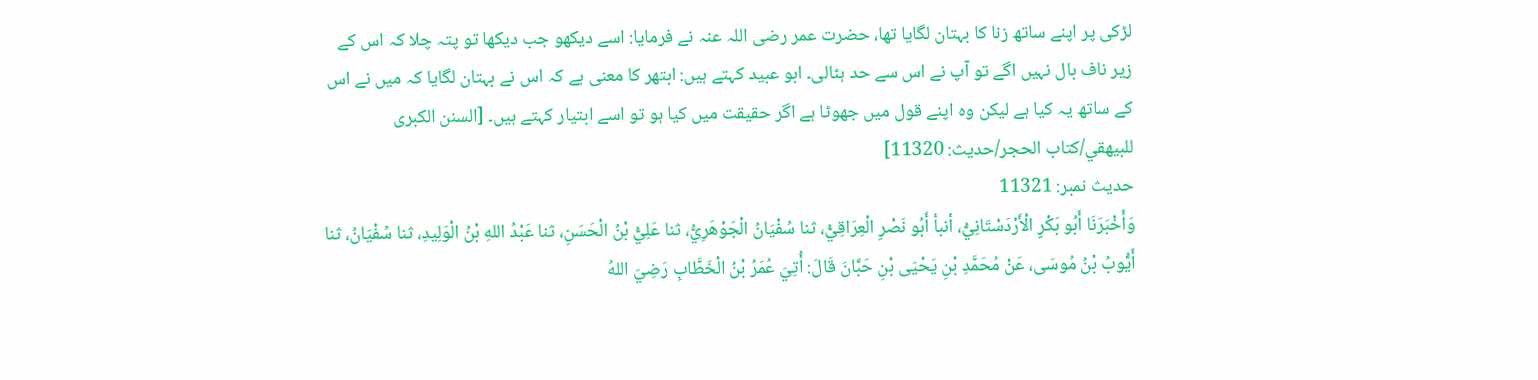لڑکی پر اپنے ساتھ زنا کا بہتان لگایا تھا، حضرت عمر رضی اللہ عنہ نے فرمایا: اسے دیکھو جب دیکھا تو پتہ چلا کہ اس کے زیر ناف بال نہیں اگے تو آپ نے اس سے حد ہٹالی۔ ابو عبید کہتے ہیں: ابتھر کا معنی ہے کہ اس نے بہتان لگایا کہ میں نے اس کے ساتھ یہ کیا ہے لیکن وہ اپنے قول میں جھوٹا ہے اگر حقیقت میں کیا ہو تو اسے ابتیار کہتے ہیں۔ [السنن الكبرى للبيهقي/كتاب الحجر/حدیث: 11320]
حدیث نمبر: 11321
وَأَخْبَرَنَا أَبُو بَكْرٍ الْأَرْدَسْتَانِيُّ، أنبأ أَبُو نَصْرٍ الْعِرَاقِيُّ، ثنا سُفْيَانُ الْجَوْهَرِيُّ، ثنا عَلِيُّ بْنُ الْحَسَنِ، ثنا عَبْدُ اللهِ بْنُ الْوَلِيدِ، ثنا سُفْيَانُ، ثنا أَيُّوبُ بْنُ مُوسَى، عَنْ مُحَمَّدِ بْنِ يَحْيَى بْنِ حَبَّانَ قَالَ: أُتِيَ عُمَرُ بْنُ الْخَطَّابِ رَضِيَ اللهُ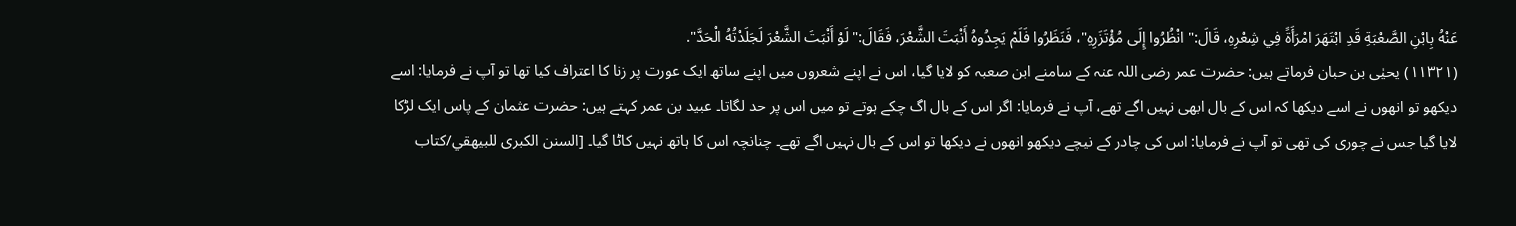عَنْهُ بِابْنِ الصَّعْبَةِ قَدِ ابْتَهَرَ امْرَأَةً فِي شِعْرِهِ، قَالَ:" انْظُرُوا إِلَى مُؤْتَزَرِهِ"، فَنَظَرُوا فَلَمْ يَجِدُوهُ أَنْبَتَ الشَّعْرَ، فَقَالَ:" لَوْ أَنْبَتَ الشَّعْرَ لَجَلَدْتُهُ الْحَدَّ".
(١١٣٢١) یحیٰی بن حبان فرماتے ہیں: حضرت عمر رضی اللہ عنہ کے سامنے ابن صعبہ کو لایا گیا، اس نے اپنے شعروں میں اپنے ساتھ ایک عورت پر زنا کا اعتراف کیا تھا تو آپ نے فرمایا: اسے دیکھو تو انھوں نے اسے دیکھا کہ اس کے بال ابھی نہیں اگے تھے، آپ نے فرمایا: اگر اس کے بال اگ چکے ہوتے تو میں اس پر حد لگاتا۔ عبید بن عمر کہتے ہیں: حضرت عثمان کے پاس ایک لڑکا لایا گیا جس نے چوری کی تھی تو آپ نے فرمایا: اس کی چادر کے نیچے دیکھو انھوں نے دیکھا تو اس کے بال نہیں اگے تھے۔ چنانچہ اس کا ہاتھ نہیں کاٹا گیا۔ [السنن الكبرى للبيهقي/كتاب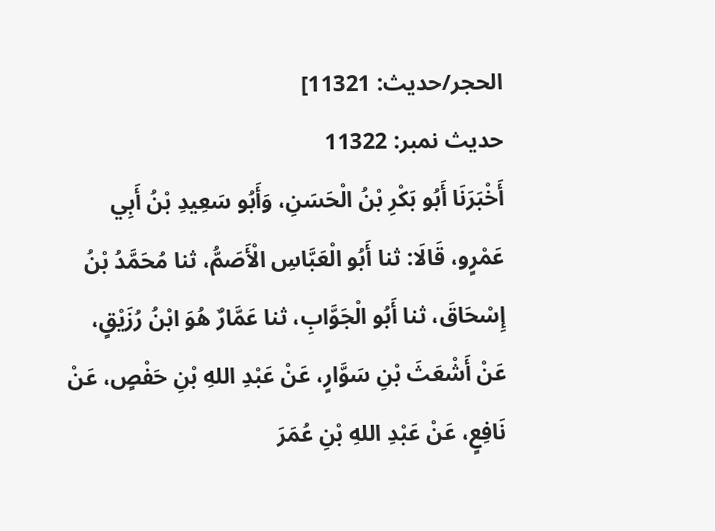الحجر/حدیث: 11321]
حدیث نمبر: 11322
أَخْبَرَنَا أَبُو بَكْرِ بْنُ الْحَسَنِ، وَأَبُو سَعِيدِ بْنُ أَبِي عَمْرٍو، قَالَا: ثنا أَبُو الْعَبَّاسِ الْأَصَمُّ، ثنا مُحَمَّدُ بْنُ إِسْحَاقَ، ثنا أَبُو الْجَوَّابِ، ثنا عَمَّارٌ هُوَ ابْنُ رُزَيْقٍ، عَنْ أَشْعَثَ بْنِ سَوَّارٍ، عَنْ عَبْدِ اللهِ بْنِ حَفْصٍ، عَنْ نَافِعٍ، عَنْ عَبْدِ اللهِ بْنِ عُمَرَ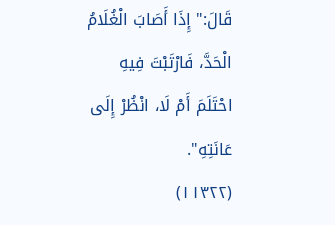قَالَ:" إِذَا أَصَابَ الْغُلَامُ الْحَدَّ، فَارْتَبْتَ فِيهِ احْتَلَمَ أَمْ لَا، انْظُرْ إِلَى عَانَتِهِ".
(١١٣٢٢)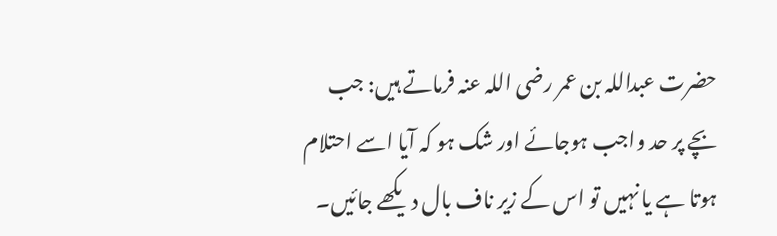حضرت عبداللہ بن عمر رضی اللہ عنہ فرماتے ہیں: جب بچے پر حد واجب ہوجائے اور شک ہو کہ آیا اسے احتلام ہوتا ہے یا نہیں تو اس کے زیر ناف بال دیکھے جائیں۔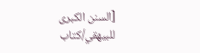[السنن الكبرى للبيهقي/كتاب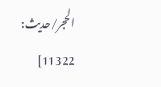الحجر/حدیث: 11322]